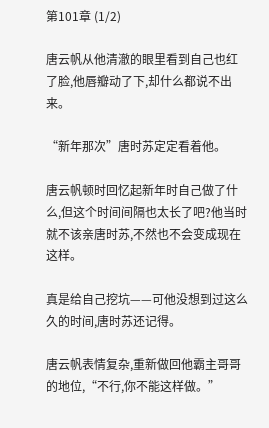第101章 (1/2)

唐云帆从他清澈的眼里看到自己也红了脸,他唇瓣动了下,却什么都说不出来。

“新年那次”唐时苏定定看着他。

唐云帆顿时回忆起新年时自己做了什么,但这个时间间隔也太长了吧?他当时就不该亲唐时苏,不然也不会变成现在这样。

真是给自己挖坑——可他没想到过这么久的时间,唐时苏还记得。

唐云帆表情复杂,重新做回他霸主哥哥的地位,“不行,你不能这样做。”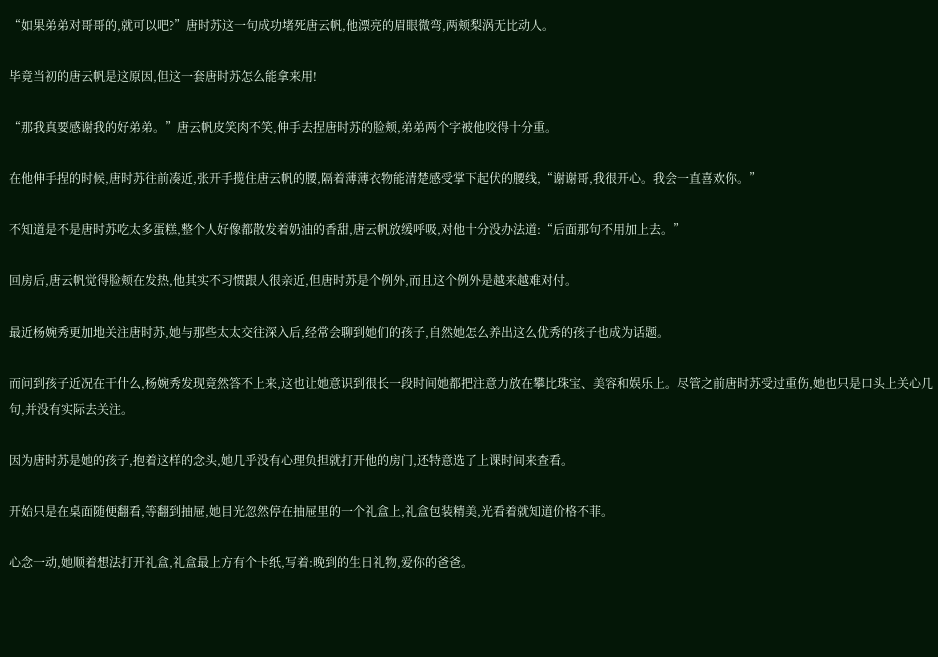“如果弟弟对哥哥的,就可以吧?”唐时苏这一句成功堵死唐云帆,他漂亮的眉眼微弯,两颊梨涡无比动人。

毕竟当初的唐云帆是这原因,但这一套唐时苏怎么能拿来用!

“那我真要感谢我的好弟弟。”唐云帆皮笑肉不笑,伸手去捏唐时苏的脸颊,弟弟两个字被他咬得十分重。

在他伸手捏的时候,唐时苏往前凑近,张开手揽住唐云帆的腰,隔着薄薄衣物能清楚感受掌下起伏的腰线,“谢谢哥,我很开心。我会一直喜欢你。”

不知道是不是唐时苏吃太多蛋糕,整个人好像都散发着奶油的香甜,唐云帆放缓呼吸,对他十分没办法道:“后面那句不用加上去。”

回房后,唐云帆觉得脸颊在发热,他其实不习惯跟人很亲近,但唐时苏是个例外,而且这个例外是越来越难对付。

最近杨婉秀更加地关注唐时苏,她与那些太太交往深入后,经常会聊到她们的孩子,自然她怎么养出这么优秀的孩子也成为话题。

而问到孩子近况在干什么,杨婉秀发现竟然答不上来,这也让她意识到很长一段时间她都把注意力放在攀比珠宝、美容和娱乐上。尽管之前唐时苏受过重伤,她也只是口头上关心几句,并没有实际去关注。

因为唐时苏是她的孩子,抱着这样的念头,她几乎没有心理负担就打开他的房门,还特意选了上课时间来查看。

开始只是在桌面随便翻看,等翻到抽屉,她目光忽然停在抽屉里的一个礼盒上,礼盒包装精美,光看着就知道价格不菲。

心念一动,她顺着想法打开礼盒,礼盒最上方有个卡纸,写着:晚到的生日礼物,爱你的爸爸。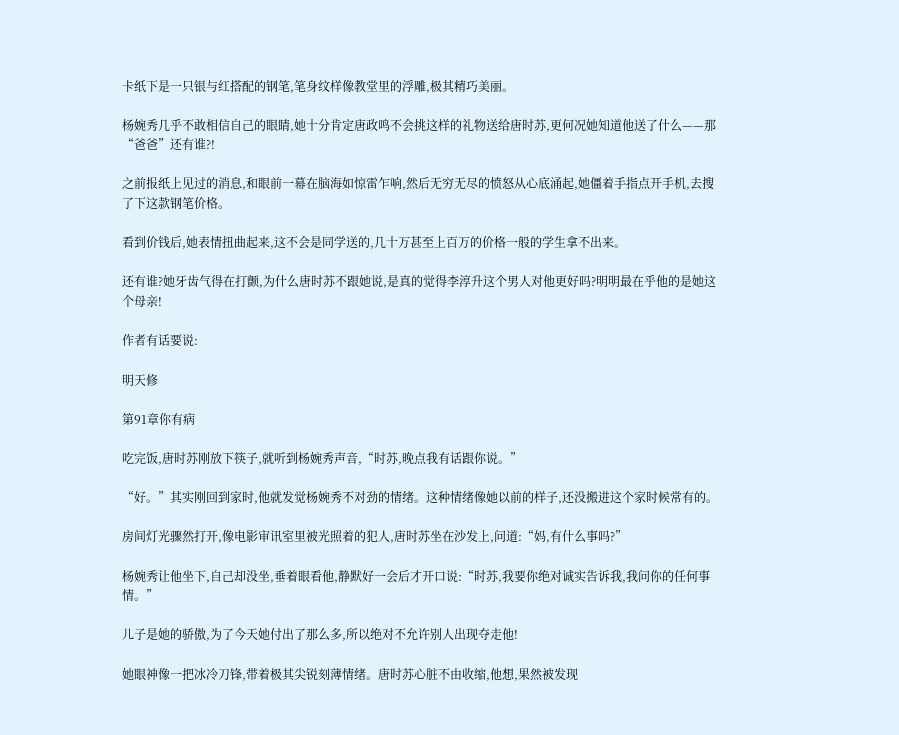卡纸下是一只银与红搭配的钢笔,笔身纹样像教堂里的浮雕,极其精巧美丽。

杨婉秀几乎不敢相信自己的眼睛,她十分肯定唐政鸣不会挑这样的礼物送给唐时苏,更何况她知道他送了什么——那“爸爸”还有谁?!

之前报纸上见过的消息,和眼前一幕在脑海如惊雷乍响,然后无穷无尽的愤怒从心底涌起,她僵着手指点开手机,去搜了下这款钢笔价格。

看到价钱后,她表情扭曲起来,这不会是同学送的,几十万甚至上百万的价格一般的学生拿不出来。

还有谁?她牙齿气得在打颤,为什么唐时苏不跟她说,是真的觉得李淳升这个男人对他更好吗?明明最在乎他的是她这个母亲!

作者有话要说:

明天修

第91章你有病

吃完饭,唐时苏刚放下筷子,就听到杨婉秀声音,“时苏,晚点我有话跟你说。”

“好。”其实刚回到家时,他就发觉杨婉秀不对劲的情绪。这种情绪像她以前的样子,还没搬进这个家时候常有的。

房间灯光骤然打开,像电影审讯室里被光照着的犯人,唐时苏坐在沙发上,问道:“妈,有什么事吗?”

杨婉秀让他坐下,自己却没坐,垂着眼看他,静默好一会后才开口说:“时苏,我要你绝对诚实告诉我,我问你的任何事情。”

儿子是她的骄傲,为了今天她付出了那么多,所以绝对不允许别人出现夺走他!

她眼神像一把冰冷刀锋,带着极其尖锐刻薄情绪。唐时苏心脏不由收缩,他想,果然被发现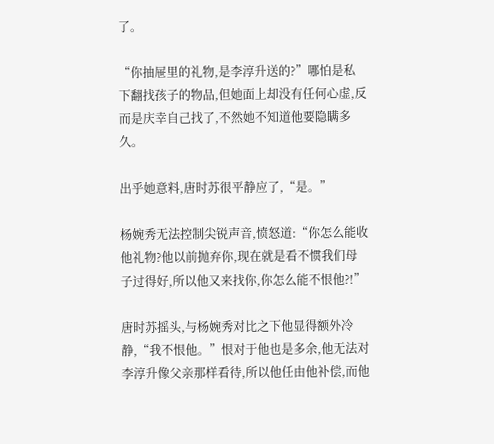了。

“你抽屉里的礼物,是李淳升送的?”哪怕是私下翻找孩子的物品,但她面上却没有任何心虚,反而是庆幸自己找了,不然她不知道他要隐瞒多久。

出乎她意料,唐时苏很平静应了,“是。”

杨婉秀无法控制尖锐声音,愤怒道:“你怎么能收他礼物?他以前抛弃你,现在就是看不惯我们母子过得好,所以他又来找你,你怎么能不恨他?!”

唐时苏摇头,与杨婉秀对比之下他显得额外冷静,“我不恨他。”恨对于他也是多余,他无法对李淳升像父亲那样看待,所以他任由他补偿,而他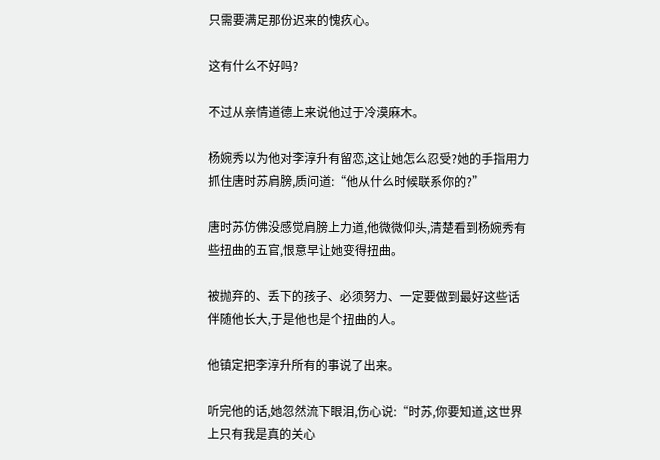只需要满足那份迟来的愧疚心。

这有什么不好吗?

不过从亲情道德上来说他过于冷漠麻木。

杨婉秀以为他对李淳升有留恋,这让她怎么忍受?她的手指用力抓住唐时苏肩膀,质问道:“他从什么时候联系你的?”

唐时苏仿佛没感觉肩膀上力道,他微微仰头,清楚看到杨婉秀有些扭曲的五官,恨意早让她变得扭曲。

被抛弃的、丢下的孩子、必须努力、一定要做到最好这些话伴随他长大,于是他也是个扭曲的人。

他镇定把李淳升所有的事说了出来。

听完他的话,她忽然流下眼泪,伤心说:“时苏,你要知道,这世界上只有我是真的关心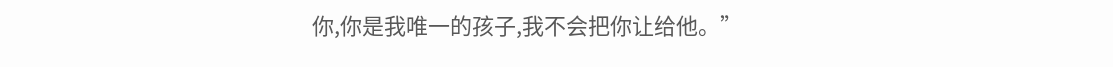你,你是我唯一的孩子,我不会把你让给他。”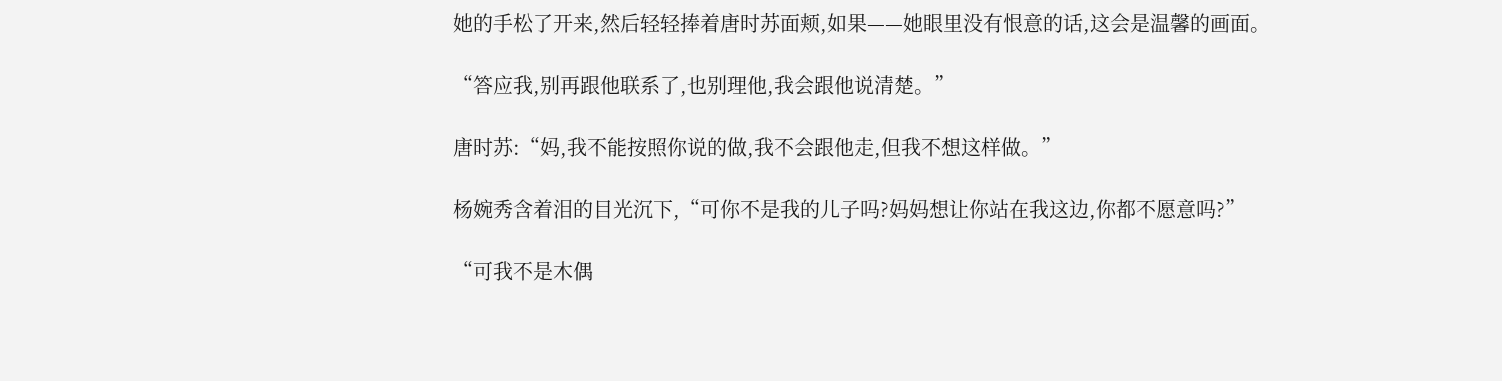她的手松了开来,然后轻轻捧着唐时苏面颊,如果——她眼里没有恨意的话,这会是温馨的画面。

“答应我,别再跟他联系了,也别理他,我会跟他说清楚。”

唐时苏:“妈,我不能按照你说的做,我不会跟他走,但我不想这样做。”

杨婉秀含着泪的目光沉下,“可你不是我的儿子吗?妈妈想让你站在我这边,你都不愿意吗?”

“可我不是木偶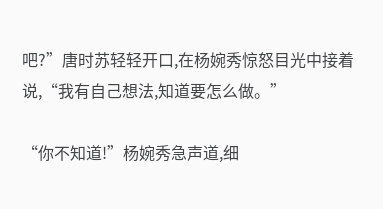吧?”唐时苏轻轻开口,在杨婉秀惊怒目光中接着说,“我有自己想法,知道要怎么做。”

“你不知道!”杨婉秀急声道,细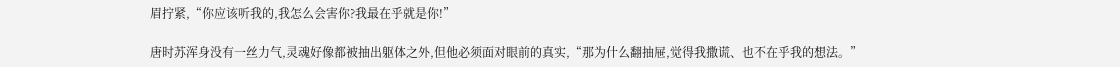眉拧紧,“你应该听我的,我怎么会害你?我最在乎就是你!”

唐时苏浑身没有一丝力气,灵魂好像都被抽出躯体之外,但他必须面对眼前的真实,“那为什么翻抽屉,觉得我撒谎、也不在乎我的想法。”